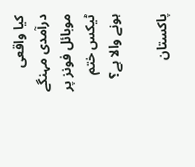کیا واقعی درآمدی مہنگے موبائل فونز پر ٹیکس ختم ہونے والا ہے؟

پاکستان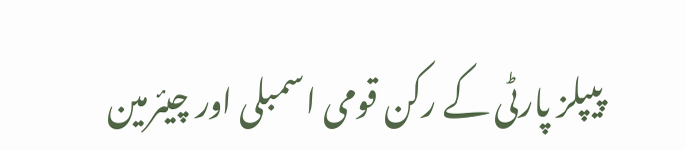پیپلز پارٹی کے رکن قومی اسمبلی اور چیئرمین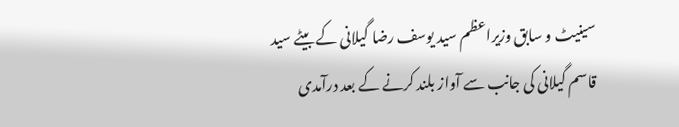سینیٹ و سابق وزیراعظم سید یوسف رضا گیلانی کے بیٹے سید قاسم گیلانی کی جانب سے آواز بلند کرنے کے بعد درآمدی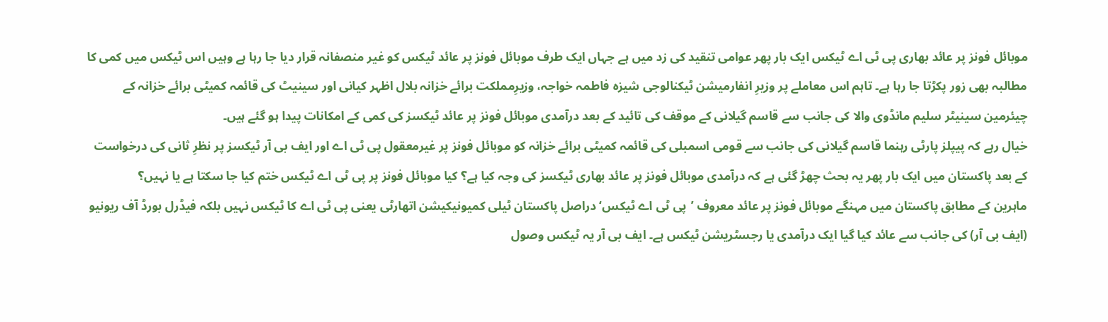موبائل فونز پر عائد بھاری پی ٹی اے ٹیکس ایک بار پھر عوامی تنقید کی زد میں ہے جہاں ایک طرف موبائل فونز پر عائد ٹیکس کو غیر منصفانہ قرار دیا جا رہا ہے وہیں اس ٹیکس میں کمی کا مطالبہ بھی زور پکڑتا جا رہا ہے۔ تاہم اس معاملے پر وزیرِ انفارمیشن ٹیکنالوجی شیزہ فاطمہ خواجہ، وزیرِمملکت برائے خزانہ بلال اظہر کیانی اور سینیٹ کی قائمہ کمیٹی برائے خزانہ کے چیئرمین سینیٹر سلیم مانڈوی والا کی جانب سے قاسم گیلانی کے موقف کی تائید کے بعد درآمدی موبائل فونز پر عائد ٹیکسز کی کمی کے امکانات پیدا ہو گئے ہیں۔
خیال رہے کہ پیپلز پارٹی رہنما قاسم گیلانی کی جانب سے قومی اسمبلی کی قائمہ کمیٹی برائے خزانہ کو موبائل فونز پر غیرمعقول پی ٹی اے اور ایف بی آر ٹیکسز پر نظرِ ثانی کی درخواست کے بعد پاکستان میں ایک بار پھر یہ بحث چھڑ گئی ہے کہ درآمدی موبائل فونز پر عائد بھاری ٹیکسز کی وجہ کیا ہے؟ کیا موبائل فونز پر پی ٹی اے ٹیکس ختم کیا جا سکتا ہے یا نہیں؟
ماہرین کے مطابق پاکستان میں مہنگے موبائل فونز پر عائد معروف ’پی ٹی اے ٹیکس‘ دراصل پاکستان ٹیلی کمیونیکیشن اتھارٹی یعنی پی ٹی اے کا ٹیکس نہیں بلکہ فیڈرل بورڈ آف ریونیو (ایف بی آر) کی جانب سے عائد کیا گیا ایک درآمدی یا رجسٹریشن ٹیکس ہے۔ ایف بی آر یہ ٹیکس وصول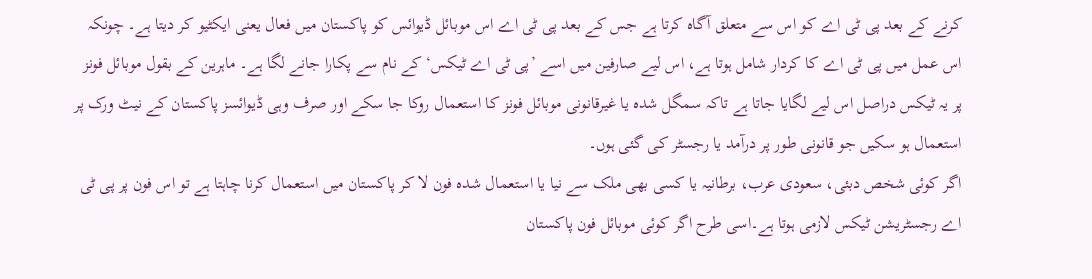کرنے کے بعد پی ٹی اے کو اس سے متعلق آگاہ کرتا ہے جس کے بعد پی ٹی اے اس موبائل ڈیوائس کو پاکستان میں فعال یعنی ایکٹیو کر دیتا ہے۔ چونکہ اس عمل میں پی ٹی اے کا کردار شامل ہوتا ہے، اس لیے صارفین میں اسے ’پی ٹی اے ٹیکس‘ کے نام سے پکارا جانے لگا ہے۔ ماہرین کے بقول موبائل فونز پر یہ ٹیکس دراصل اس لیے لگایا جاتا ہے تاکہ سمگل شدہ یا غیرقانونی موبائل فونز کا استعمال روکا جا سکے اور صرف وہی ڈیوائسز پاکستان کے نیٹ ورک پر استعمال ہو سکیں جو قانونی طور پر درآمد یا رجسٹر کی گئی ہوں۔
اگر کوئی شخص دبئی، سعودی عرب، برطانیہ یا کسی بھی ملک سے نیا یا استعمال شدہ فون لا کر پاکستان میں استعمال کرنا چاہتا ہے تو اس فون پر پی ٹی اے رجسٹریشن ٹیکس لازمی ہوتا ہے۔اسی طرح اگر کوئی موبائل فون پاکستان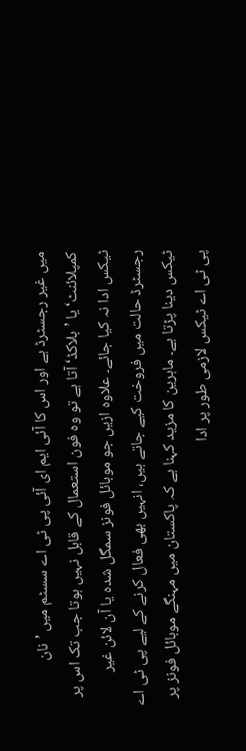میں غیر رجسٹرڈ ہے اور اس کا آئی ایم ای آئی پی ٹی اے سسٹم میں ’نان کمپلائنٹ‘ یا ’بلاکڈ‘ آتا ہے تو وہ فون استعمال کے قابل نہیں ہوتا جب تک اس پر ٹیکس ادا نہ کیا جائے۔ علاوہ ازیں جو موبائل فونز سمگل شدہ یا آن لائن غیر رجسٹرڈ حالت میں فروخت کیے جاتے ہیں، انہیں بھی فعال کرنے کے لیے پی ٹی اے ٹیکس دینا پڑتا ہے۔ ماہرین کا مزید کہنا ہے کہ پاکستان میں مہنگے موبائل فونز پر پی ٹی اے ٹیکس لازمی طور پر ادا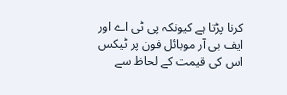کرنا پڑتا ہے کیونکہ پی ٹی اے اور ایف بی آر موبائل فون پر ٹیکس اس کی قیمت کے لحاظ سے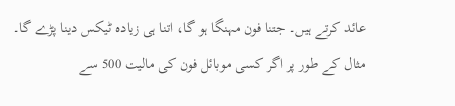عائد کرتے ہیں۔ جتنا فون مہنگا ہو گا، اتنا ہی زیادہ ٹیکس دینا پڑے گا۔ مثال کے طور پر اگر کسی موبائل فون کی مالیت 500 سے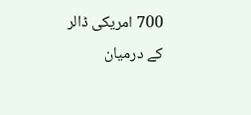700 امریکی ڈالر کے درمیان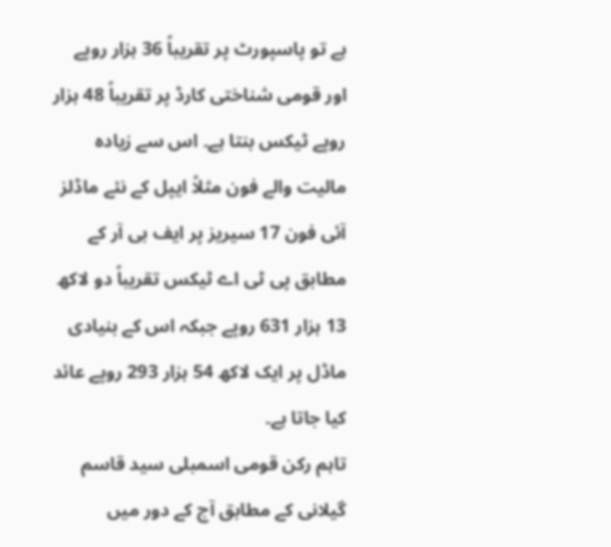ہے تو پاسپورٹ پر تقریباً 36 ہزار روپے اور قومی شناختی کارڈ پر تقریباً 48 ہزار روپے ٹیکس بنتا ہے۔ اس سے زیادہ مالیت والے فون مثلاً ایپل کے نئے ماڈلز آئی فون 17 سیریز پر ایف بی آر کے مطابق پی ٹی اے ٹیکس تقریباً دو لاکھ 13 ہزار 631 روپے جبکہ اس کے بنیادی ماڈل پر ایک لاکھ 54 ہزار 293 روپے عائد کیا جاتا ہے۔
تاہم رکن قومی اسمبلی سید قاسم گیلانی کے مطابق آج کے دور میں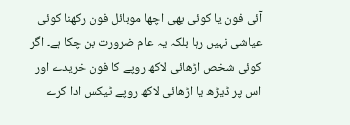آئی فون یا کوئی بھی اچھا موبائل فون رکھنا کوئی عیاشی نہیں رہا بلکہ یہ عام ضرورت بن چکا ہے۔ اگر کوئی شخص اڑھائی لاکھ روپے کا فون خریدے اور اس پر ڈیڑھ یا اڑھائی لاکھ روپے ٹیکس ادا کرے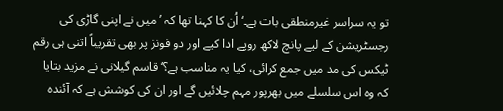تو یہ سراسر غیرمنطقی بات ہے۔‘اُن کا کہنا تھا کہ ’میں نے اپنی گاڑی کی رجسٹریشن کے لیے پانچ لاکھ روپے ادا کیے اور دو فونز پر بھی تقریباً اتنی ہی رقم ٹیکس کی مد میں جمع کرائی، کیا یہ مناسب ہے؟‘قاسم گیلانی نے مزید بتایا کہ وہ اس سلسلے میں بھرپور مہم چلائیں گے اور ان کی کوشش ہے کہ آئندہ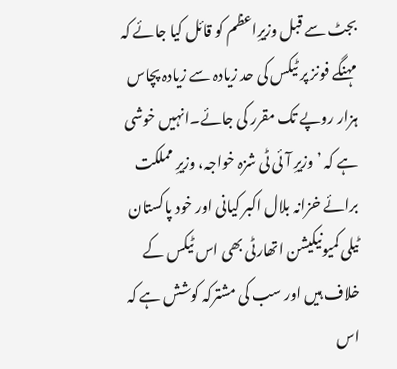بجٹ سے قبل وزیرِاعظم کو قائل کیا جائے کہ مہنگے فونز پر ٹیکس کی حد زیادہ سے زیادہ پچاس ہزار روپے تک مقرر کی جائے۔انہیں خوشی ہے کہ ’وزیرِ آئی ٹی شزہ خواجہ، وزیرِ مملکت برائے خزانہ بلال اکبر کیانی اور خود پاکستان ٹیلی کمیونیکیشن اتھارٹی بھی اس ٹیکس کے خلاف ہیں اور سب کی مشترکہ کوشش ہے کہ اس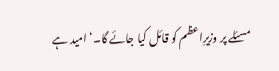مسئلے پر وزیرِاعظم کو قائل کیا جائے گا۔‘ امید ہے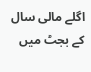اگلے مالی سال کے بجٹ میں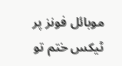موبائل فونز پر ٹیکس ختم تو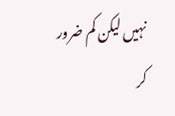نہیں لیکن کم ضرور کر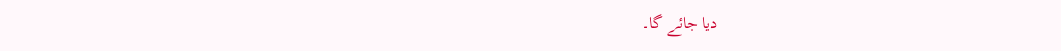دیا جائے گا۔